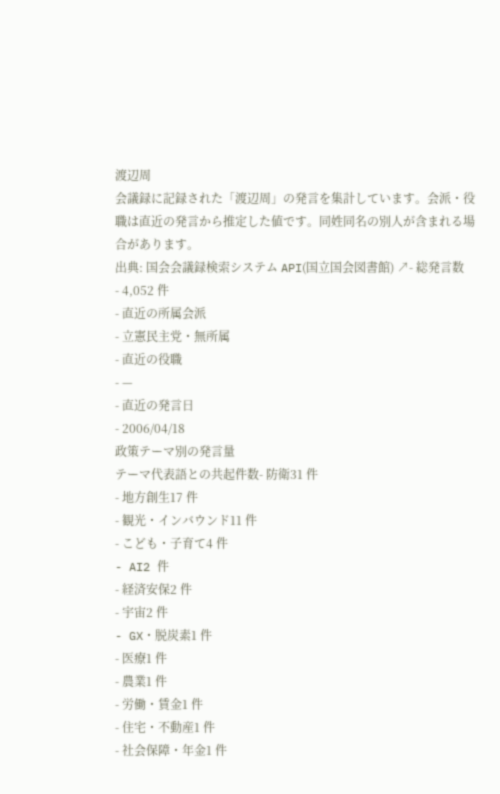渡辺周
会議録に記録された「渡辺周」の発言を集計しています。会派・役職は直近の発言から推定した値です。同姓同名の別人が含まれる場合があります。
出典: 国会会議録検索システム API(国立国会図書館) ↗- 総発言数
- 4,052 件
- 直近の所属会派
- 立憲民主党・無所属
- 直近の役職
- —
- 直近の発言日
- 2006/04/18
政策テーマ別の発言量
テーマ代表語との共起件数- 防衛31 件
- 地方創生17 件
- 観光・インバウンド11 件
- こども・子育て4 件
- AI2 件
- 経済安保2 件
- 宇宙2 件
- GX・脱炭素1 件
- 医療1 件
- 農業1 件
- 労働・賃金1 件
- 住宅・不動産1 件
- 社会保障・年金1 件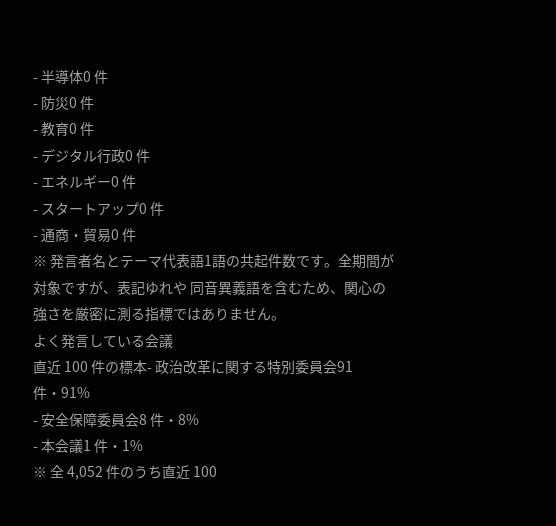- 半導体0 件
- 防災0 件
- 教育0 件
- デジタル行政0 件
- エネルギー0 件
- スタートアップ0 件
- 通商・貿易0 件
※ 発言者名とテーマ代表語1語の共起件数です。全期間が対象ですが、表記ゆれや 同音異義語を含むため、関心の強さを厳密に測る指標ではありません。
よく発言している会議
直近 100 件の標本- 政治改革に関する特別委員会91 件・91%
- 安全保障委員会8 件・8%
- 本会議1 件・1%
※ 全 4,052 件のうち直近 100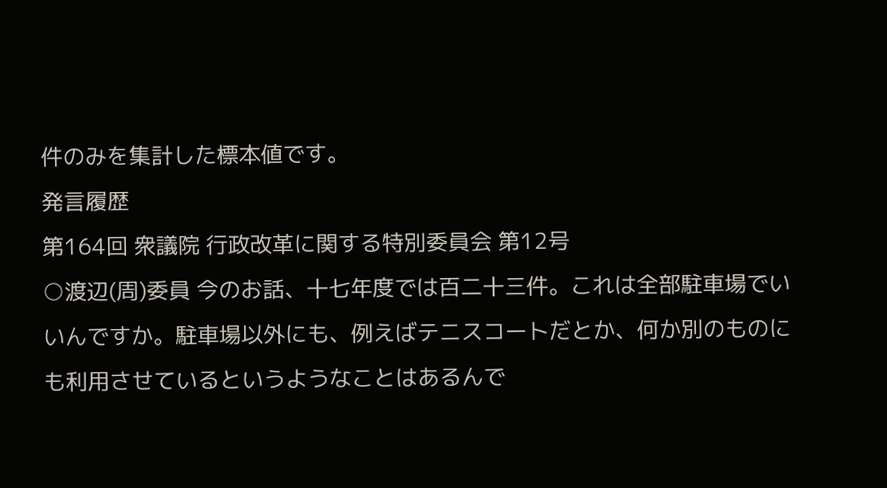件のみを集計した標本値です。
発言履歴
第164回 衆議院 行政改革に関する特別委員会 第12号
○渡辺(周)委員 今のお話、十七年度では百二十三件。これは全部駐車場でいいんですか。駐車場以外にも、例えばテニスコートだとか、何か別のものにも利用させているというようなことはあるんで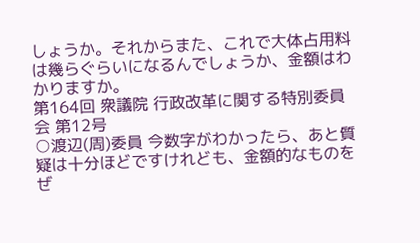しょうか。それからまた、これで大体占用料は幾らぐらいになるんでしょうか、金額はわかりますか。
第164回 衆議院 行政改革に関する特別委員会 第12号
○渡辺(周)委員 今数字がわかったら、あと質疑は十分ほどですけれども、金額的なものをぜ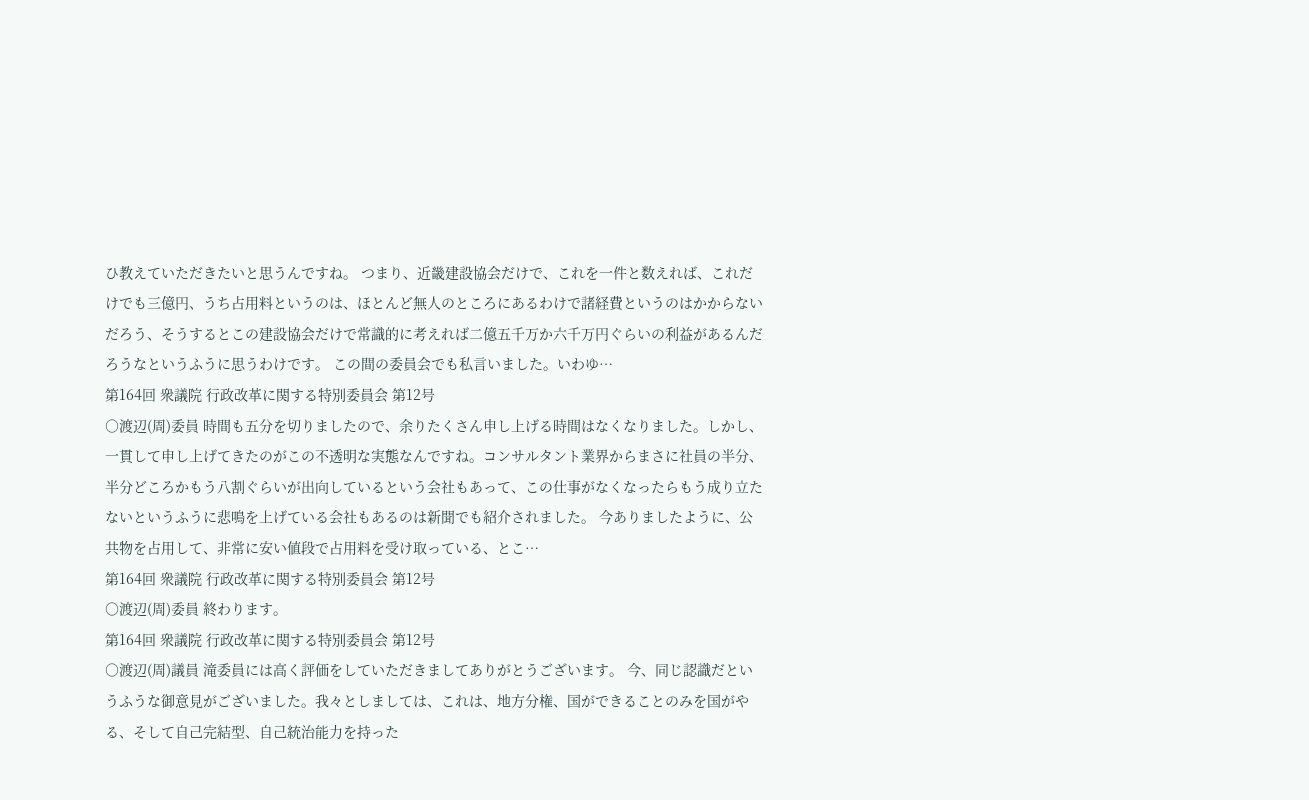ひ教えていただきたいと思うんですね。 つまり、近畿建設協会だけで、これを一件と数えれば、これだけでも三億円、うち占用料というのは、ほとんど無人のところにあるわけで諸経費というのはかからないだろう、そうするとこの建設協会だけで常識的に考えれば二億五千万か六千万円ぐらいの利益があるんだろうなというふうに思うわけです。 この間の委員会でも私言いました。いわゆ…
第164回 衆議院 行政改革に関する特別委員会 第12号
○渡辺(周)委員 時間も五分を切りましたので、余りたくさん申し上げる時間はなくなりました。しかし、一貫して申し上げてきたのがこの不透明な実態なんですね。コンサルタント業界からまさに社員の半分、半分どころかもう八割ぐらいが出向しているという会社もあって、この仕事がなくなったらもう成り立たないというふうに悲鳴を上げている会社もあるのは新聞でも紹介されました。 今ありましたように、公共物を占用して、非常に安い値段で占用料を受け取っている、とこ…
第164回 衆議院 行政改革に関する特別委員会 第12号
○渡辺(周)委員 終わります。
第164回 衆議院 行政改革に関する特別委員会 第12号
○渡辺(周)議員 滝委員には高く評価をしていただきましてありがとうございます。 今、同じ認識だというふうな御意見がございました。我々としましては、これは、地方分権、国ができることのみを国がやる、そして自己完結型、自己統治能力を持った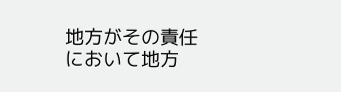地方がその責任において地方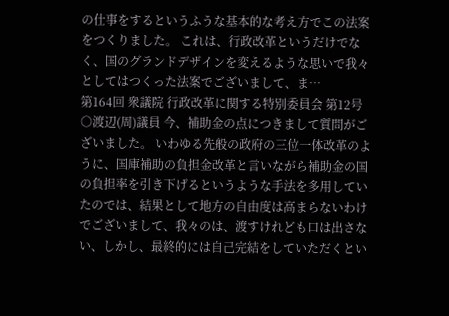の仕事をするというふうな基本的な考え方でこの法案をつくりました。 これは、行政改革というだけでなく、国のグランドデザインを変えるような思いで我々としてはつくった法案でございまして、ま…
第164回 衆議院 行政改革に関する特別委員会 第12号
○渡辺(周)議員 今、補助金の点につきまして質問がございました。 いわゆる先般の政府の三位一体改革のように、国庫補助の負担金改革と言いながら補助金の国の負担率を引き下げるというような手法を多用していたのでは、結果として地方の自由度は高まらないわけでございまして、我々のは、渡すけれども口は出さない、しかし、最終的には自己完結をしていただくとい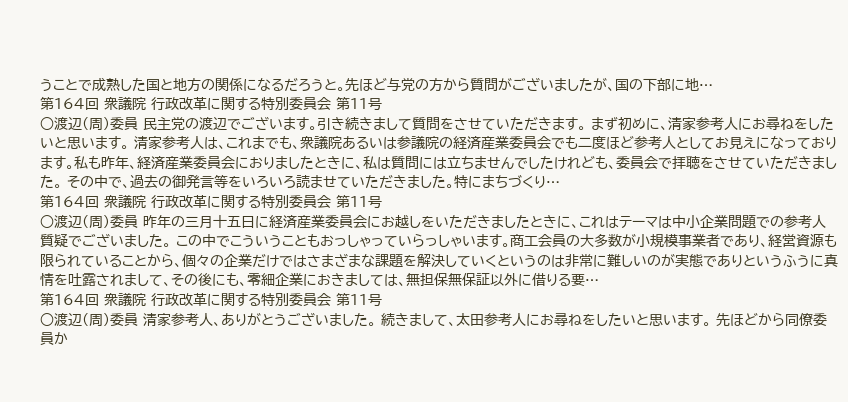うことで成熟した国と地方の関係になるだろうと。先ほど与党の方から質問がございましたが、国の下部に地…
第164回 衆議院 行政改革に関する特別委員会 第11号
○渡辺(周)委員 民主党の渡辺でございます。引き続きまして質問をさせていただきます。 まず初めに、清家参考人にお尋ねをしたいと思います。 清家参考人は、これまでも、衆議院あるいは参議院の経済産業委員会でも二度ほど参考人としてお見えになっております。私も昨年、経済産業委員会におりましたときに、私は質問には立ちませんでしたけれども、委員会で拝聴をさせていただきました。 その中で、過去の御発言等をいろいろ読ませていただきました。特にまちづくり…
第164回 衆議院 行政改革に関する特別委員会 第11号
○渡辺(周)委員 昨年の三月十五日に経済産業委員会にお越しをいただきましたときに、これはテーマは中小企業問題での参考人質疑でございました。 この中でこういうこともおっしゃっていらっしゃいます。商工会員の大多数が小規模事業者であり、経営資源も限られていることから、個々の企業だけではさまざまな課題を解決していくというのは非常に難しいのが実態でありというふうに真情を吐露されまして、その後にも、零細企業におきましては、無担保無保証以外に借りる要…
第164回 衆議院 行政改革に関する特別委員会 第11号
○渡辺(周)委員 清家参考人、ありがとうございました。 続きまして、太田参考人にお尋ねをしたいと思います。 先ほどから同僚委員か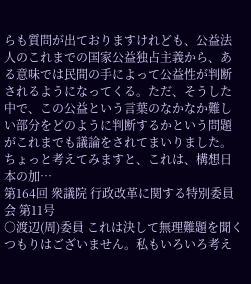らも質問が出ておりますけれども、公益法人のこれまでの国家公益独占主義から、ある意味では民間の手によって公益性が判断されるようになってくる。ただ、そうした中で、この公益という言葉のなかなか難しい部分をどのように判断するかという問題がこれまでも議論をされてまいりました。 ちょっと考えてみますと、これは、構想日本の加…
第164回 衆議院 行政改革に関する特別委員会 第11号
○渡辺(周)委員 これは決して無理難題を聞くつもりはございません。私もいろいろ考え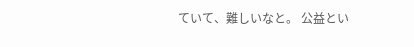ていて、難しいなと。 公益とい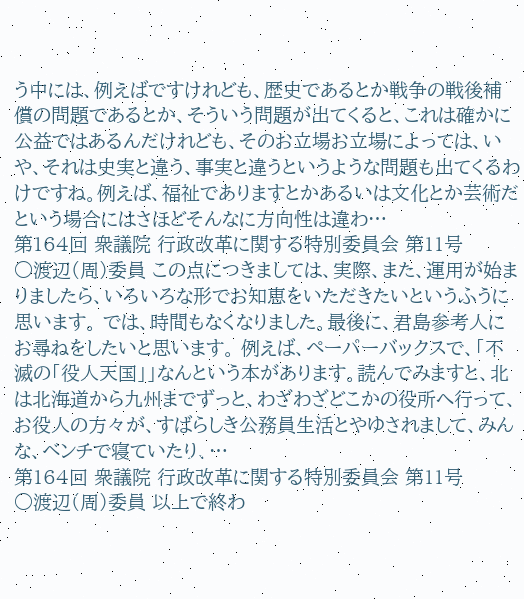う中には、例えばですけれども、歴史であるとか戦争の戦後補償の問題であるとか、そういう問題が出てくると、これは確かに公益ではあるんだけれども、そのお立場お立場によっては、いや、それは史実と違う、事実と違うというような問題も出てくるわけですね。例えば、福祉でありますとかあるいは文化とか芸術だという場合にはさほどそんなに方向性は違わ…
第164回 衆議院 行政改革に関する特別委員会 第11号
○渡辺(周)委員 この点につきましては、実際、また、運用が始まりましたら、いろいろな形でお知恵をいただきたいというふうに思います。 では、時間もなくなりました。最後に、君島参考人にお尋ねをしたいと思います。 例えば、ペーパーバックスで、「不滅の「役人天国」」なんという本があります。読んでみますと、北は北海道から九州までずっと、わざわざどこかの役所へ行って、お役人の方々が、すばらしき公務員生活とやゆされまして、みんな、ベンチで寝ていたり、…
第164回 衆議院 行政改革に関する特別委員会 第11号
○渡辺(周)委員 以上で終わ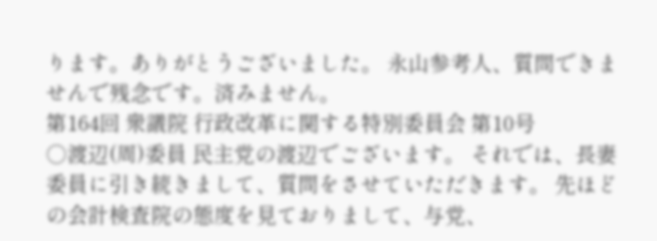ります。ありがとうございました。 永山参考人、質問できませんで残念です。済みません。
第164回 衆議院 行政改革に関する特別委員会 第10号
○渡辺(周)委員 民主党の渡辺でございます。 それでは、長妻委員に引き続きまして、質問をさせていただきます。 先ほどの会計検査院の態度を見ておりまして、与党、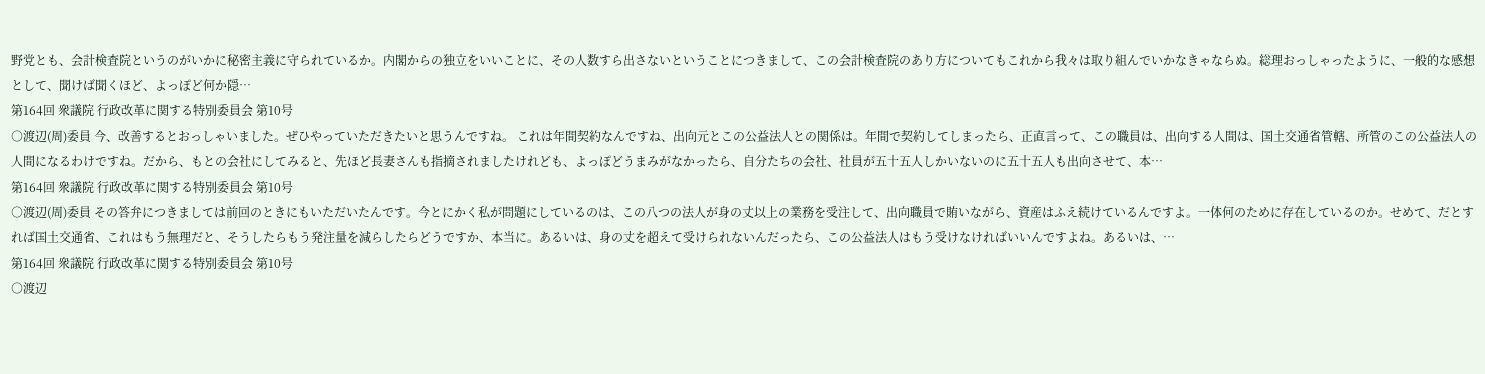野党とも、会計検査院というのがいかに秘密主義に守られているか。内閣からの独立をいいことに、その人数すら出さないということにつきまして、この会計検査院のあり方についてもこれから我々は取り組んでいかなきゃならぬ。総理おっしゃったように、一般的な感想として、聞けば聞くほど、よっぽど何か隠…
第164回 衆議院 行政改革に関する特別委員会 第10号
○渡辺(周)委員 今、改善するとおっしゃいました。ぜひやっていただきたいと思うんですね。 これは年間契約なんですね、出向元とこの公益法人との関係は。年間で契約してしまったら、正直言って、この職員は、出向する人間は、国土交通省管轄、所管のこの公益法人の人間になるわけですね。だから、もとの会社にしてみると、先ほど長妻さんも指摘されましたけれども、よっぽどうまみがなかったら、自分たちの会社、社員が五十五人しかいないのに五十五人も出向させて、本…
第164回 衆議院 行政改革に関する特別委員会 第10号
○渡辺(周)委員 その答弁につきましては前回のときにもいただいたんです。今とにかく私が問題にしているのは、この八つの法人が身の丈以上の業務を受注して、出向職員で賄いながら、資産はふえ続けているんですよ。一体何のために存在しているのか。せめて、だとすれば国土交通省、これはもう無理だと、そうしたらもう発注量を減らしたらどうですか、本当に。あるいは、身の丈を超えて受けられないんだったら、この公益法人はもう受けなければいいんですよね。あるいは、…
第164回 衆議院 行政改革に関する特別委員会 第10号
○渡辺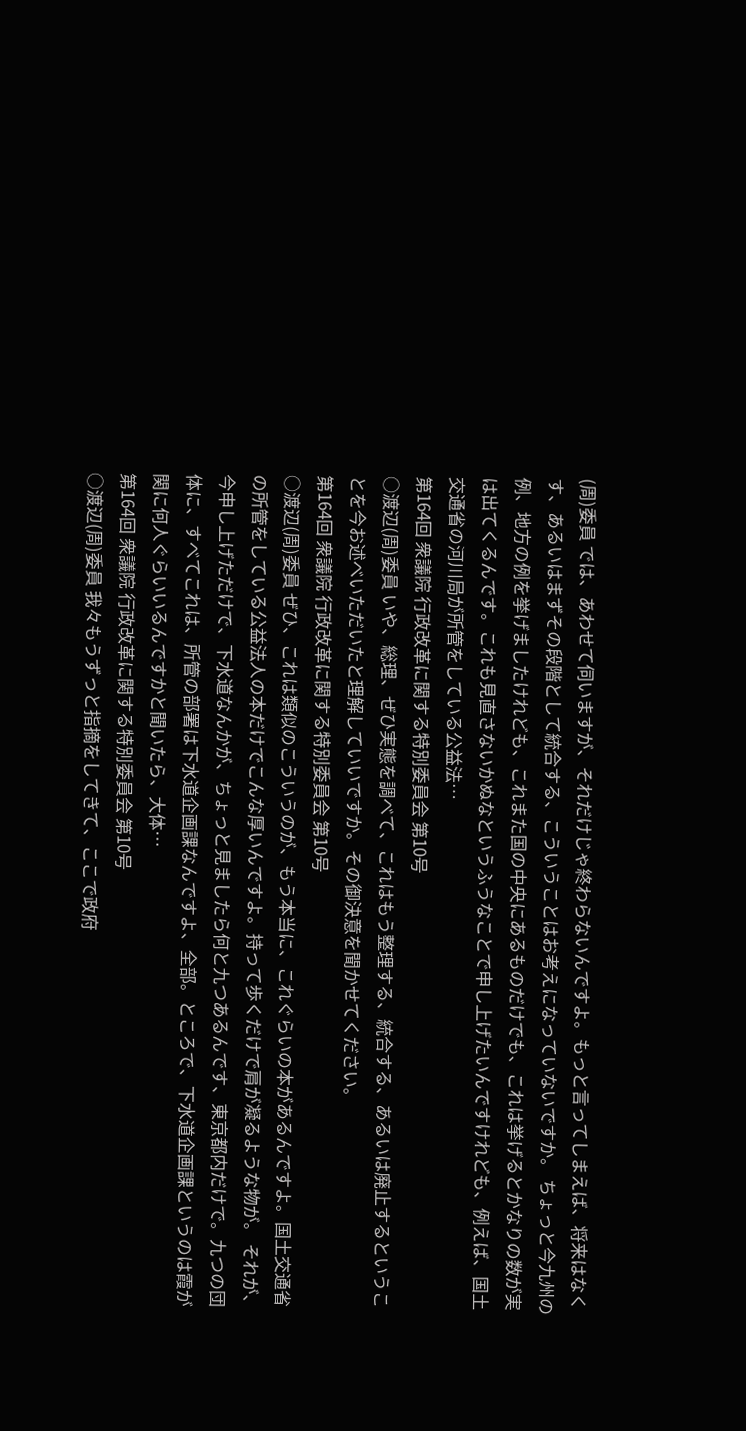(周)委員 では、あわせて伺いますが、それだけじゃ終わらないんですよ。もっと言ってしまえば、将来はなくす、あるいはまずその段階として統合する、こういうことはお考えになっていないですか。 ちょっと今九州の例、地方の例を挙げましたけれども、これまた国の中央にあるものだけでも、これは挙げるとかなりの数が実は出てくるんです。これも見直さないかぬなというふうなことで申し上げたいんですけれども、例えば、国土交通省の河川局が所管をしている公益法…
第164回 衆議院 行政改革に関する特別委員会 第10号
○渡辺(周)委員 いや、総理、ぜひ実態を調べて、これはもう整理する、統合する、あるいは廃止するということを今お述べいただいたと理解していいですか。その御決意を聞かせてください。
第164回 衆議院 行政改革に関する特別委員会 第10号
○渡辺(周)委員 ぜひ、これは類似のこういうのが、もう本当に、これぐらいの本があるんですよ。国土交通省の所管をしている公益法人の本だけでこんな厚いんですよ。持って歩くだけで肩が凝るような物が。 それが、今申し上げただけで、下水道なんかが、ちょっと見ましたら何と九つあるんです、東京都内だけで。九つの団体に、すべてこれは、所管の部署は下水道企画課なんですよ、全部。ところで、下水道企画課というのは霞が関に何人ぐらいいるんですかと聞いたら、大体…
第164回 衆議院 行政改革に関する特別委員会 第10号
○渡辺(周)委員 我々もうずっと指摘をしてきて、ここで政府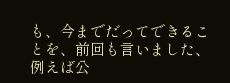も、今までだってできることを、前回も言いました、例えば公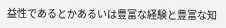益性であるとかあるいは豊富な経験と豊富な知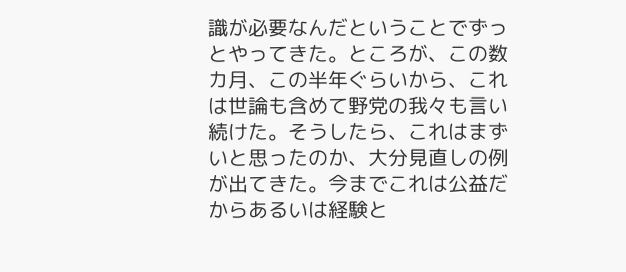識が必要なんだということでずっとやってきた。ところが、この数カ月、この半年ぐらいから、これは世論も含めて野党の我々も言い続けた。そうしたら、これはまずいと思ったのか、大分見直しの例が出てきた。今までこれは公益だからあるいは経験と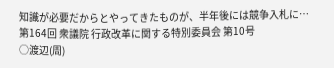知識が必要だからとやってきたものが、半年後には競争入札に…
第164回 衆議院 行政改革に関する特別委員会 第10号
○渡辺(周)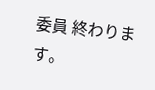委員 終わります。